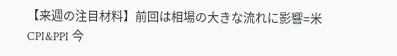【来週の注目材料】前回は相場の大きな流れに影響=米CPI&PPI 今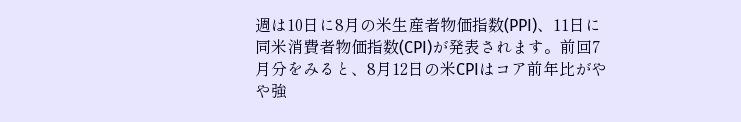週は10日に8月の米生産者物価指数(PPI)、11日に同米消費者物価指数(CPI)が発表されます。前回7月分をみると、8月12日の米CPIはコア前年比がやや強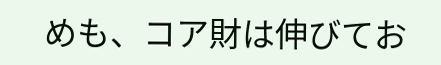めも、コア財は伸びてお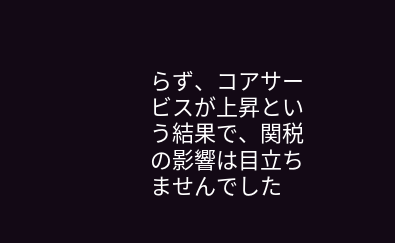らず、コアサービスが上昇という結果で、関税の影響は目立ちませんでした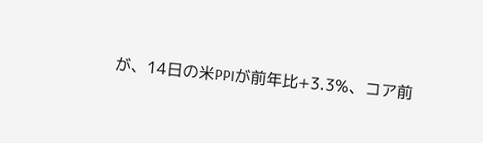が、14日の米PPIが前年比+3.3%、コア前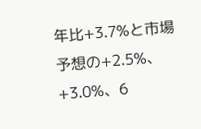年比+3.7%と市場予想の+2.5%、+3.0%、6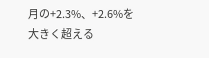月の+2.3%、+2.6%を大きく超える